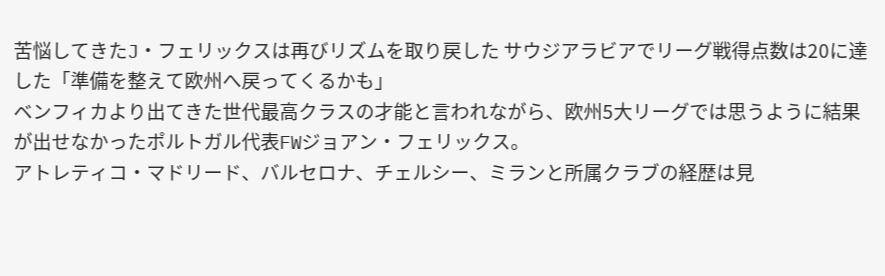苦悩してきたJ・フェリックスは再びリズムを取り戻した サウジアラビアでリーグ戦得点数は20に達した「準備を整えて欧州へ戻ってくるかも」
ベンフィカより出てきた世代最高クラスの才能と言われながら、欧州5大リーグでは思うように結果が出せなかったポルトガル代表FWジョアン・フェリックス。
アトレティコ・マドリード、バルセロナ、チェルシー、ミランと所属クラブの経歴は見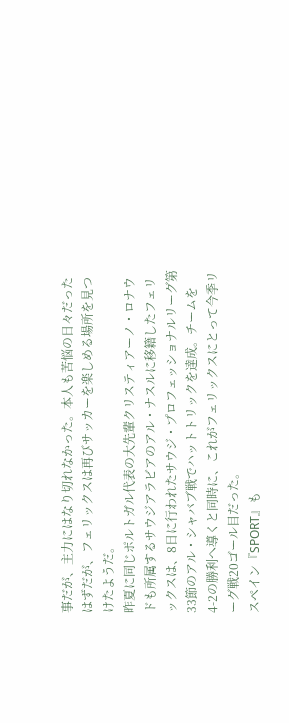事だが、主力にはなり切れなかった。本人も苦悩の日々だったはずだが、フェリックスは再びサッカーを楽しめる場所を見つけたようだ。
昨夏に同じポルトガル代表の大先輩クリスティアーノ・ロナウドも所属するサウジアラビアのアル・ナスルに移籍したフェリックスは、8日に行われたサウジ・プロフェッショナルリーグ第33節のアル・シャバブ戦でハットトリックを達成。チームを4-2の勝利へ導くと同時に、これがフェリックスにとって今季リーグ戦20ゴール目だった。
スペイン『SPORT』も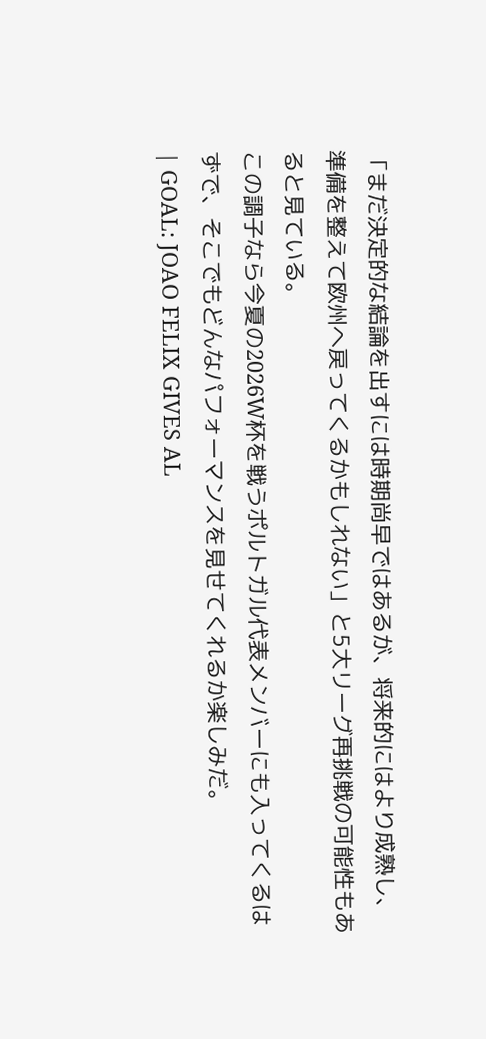「まだ決定的な結論を出すには時期尚早ではあるが、将来的にはより成熟し、準備を整えて欧州へ戻ってくるかもしれない」と5大リーグ再挑戦の可能性もあると見ている。
この調子なら今夏の2026W杯を戦うポルトガル代表メンバーにも入ってくるはずで、そこでもどんなパフォーマンスを見せてくれるか楽しみだ。
| GOAL: JOAO FELIX GIVES AL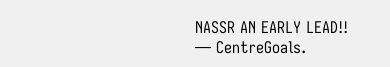NASSR AN EARLY LEAD!!
— CentreGoals.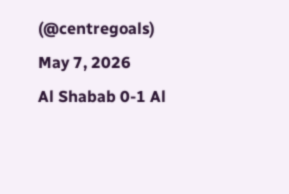(@centregoals) May 7, 2026
Al Shabab 0-1 Al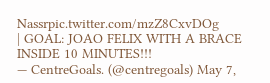Nassrpic.twitter.com/mzZ8CxvDOg
| GOAL: JOAO FELIX WITH A BRACE INSIDE 10 MINUTES!!!
— CentreGoals. (@centregoals) May 7,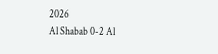2026
Al Shabab 0-2 Al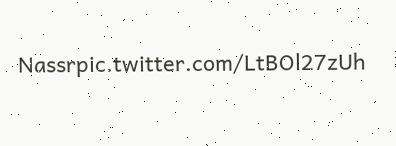Nassrpic.twitter.com/LtBOl27zUh